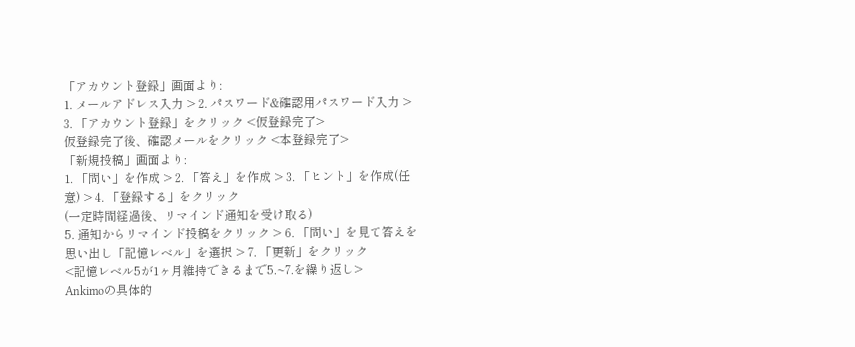「アカウント登録」画面より:
1. メールアドレス入力 > 2. パスワード&確認用パスワード入力 > 3. 「アカウント登録」をクリック <仮登録完了>
仮登録完了後、確認メールをクリック <本登録完了>
「新規投稿」画面より:
1. 「問い」を作成 > 2. 「答え」を作成 > 3. 「ヒント」を作成(任意) > 4. 「登録する」をクリック
(一定時間経過後、リマインド通知を受け取る)
5. 通知からリマインド投稿をクリック > 6. 「問い」を見て答えを思い出し「記憶レベル」を選択 > 7. 「更新」をクリック
<記憶レベル5が1ヶ月維持できるまで5.~7.を繰り返し>
Ankimoの具体的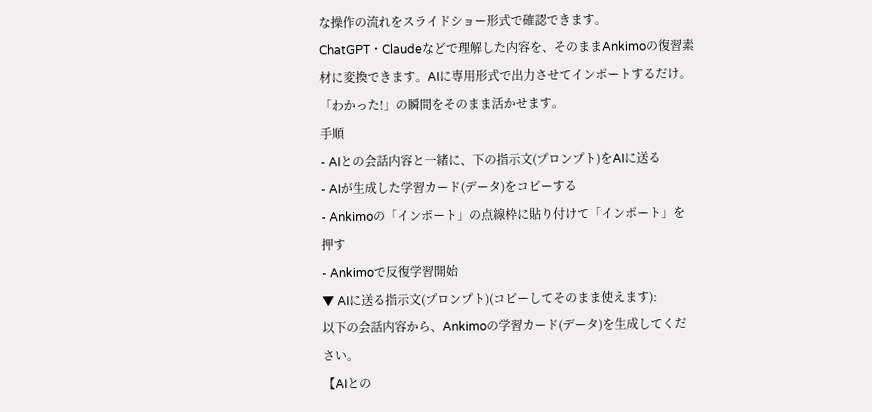な操作の流れをスライドショー形式で確認できます。
ChatGPT・Claudeなどで理解した内容を、そのままAnkimoの復習素材に変換できます。AIに専用形式で出力させてインポートするだけ。「わかった!」の瞬間をそのまま活かせます。
手順
- AIとの会話内容と一緒に、下の指示文(プロンプト)をAIに送る
- AIが生成した学習カード(データ)をコピーする
- Ankimoの「インポート」の点線枠に貼り付けて「インポート」を押す
- Ankimoで反復学習開始
▼ AIに送る指示文(プロンプト)(コピーしてそのまま使えます):
以下の会話内容から、Ankimoの学習カード(データ)を生成してください。
【AIとの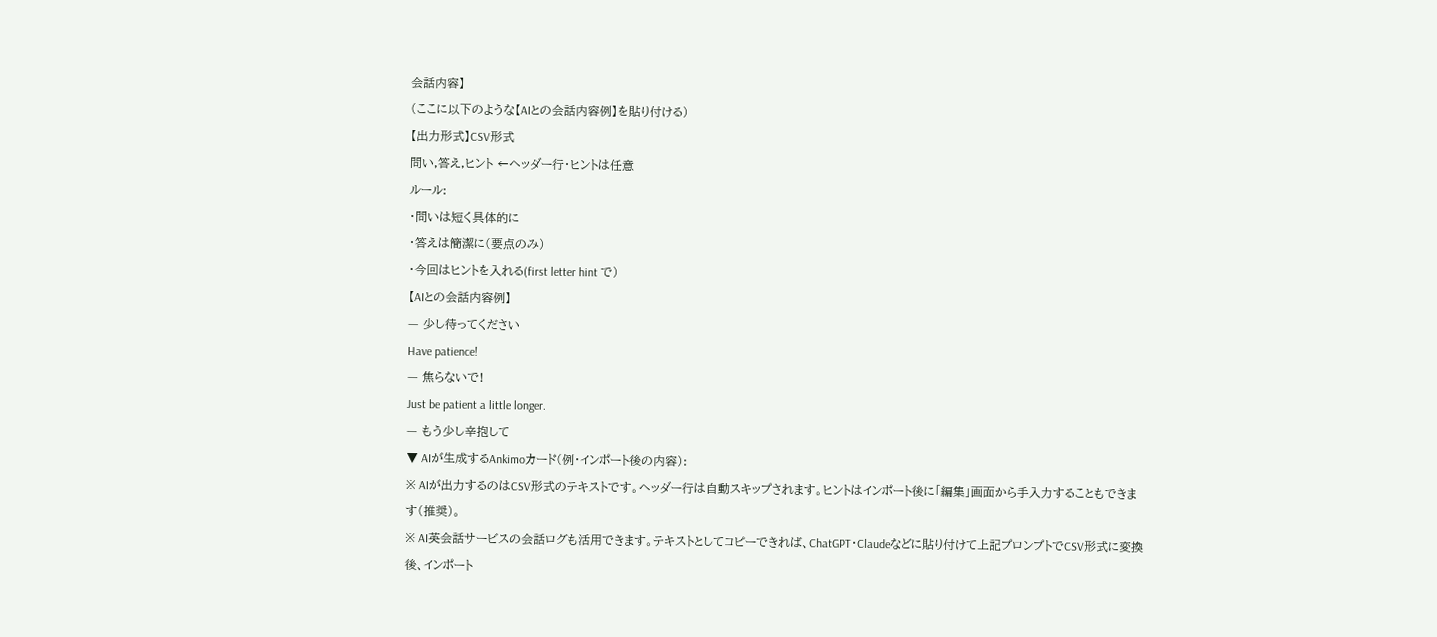会話内容】
(ここに以下のような【AIとの会話内容例】を貼り付ける)
【出力形式】CSV形式
問い,答え,ヒント ←ヘッダー行・ヒントは任意
ルール:
・問いは短く具体的に
・答えは簡潔に(要点のみ)
・今回はヒントを入れる(first letter hint で)
【AIとの会話内容例】
— 少し待ってください
Have patience!
— 焦らないで!
Just be patient a little longer.
— もう少し辛抱して
▼ AIが生成するAnkimoカード(例・インポート後の内容):
※ AIが出力するのはCSV形式のテキストです。ヘッダー行は自動スキップされます。ヒントはインポート後に「編集」画面から手入力することもできます(推奨)。
※ AI英会話サービスの会話ログも活用できます。テキストとしてコピーできれば、ChatGPT・Claudeなどに貼り付けて上記プロンプトでCSV形式に変換後、インポート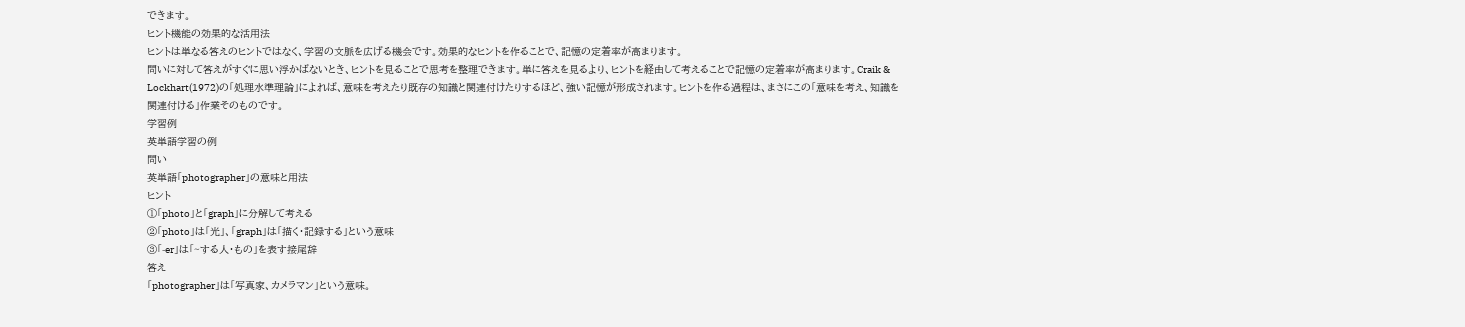できます。
ヒント機能の効果的な活用法
ヒントは単なる答えのヒントではなく、学習の文脈を広げる機会です。効果的なヒントを作ることで、記憶の定着率が高まります。
問いに対して答えがすぐに思い浮かばないとき、ヒントを見ることで思考を整理できます。単に答えを見るより、ヒントを経由して考えることで記憶の定着率が高まります。Craik & Lockhart(1972)の「処理水準理論」によれば、意味を考えたり既存の知識と関連付けたりするほど、強い記憶が形成されます。ヒントを作る過程は、まさにこの「意味を考え、知識を関連付ける」作業そのものです。
学習例
英単語学習の例
問い
英単語「photographer」の意味と用法
ヒント
①「photo」と「graph」に分解して考える
②「photo」は「光」、「graph」は「描く・記録する」という意味
③「-er」は「~する人・もの」を表す接尾辞
答え
「photographer」は「写真家、カメラマン」という意味。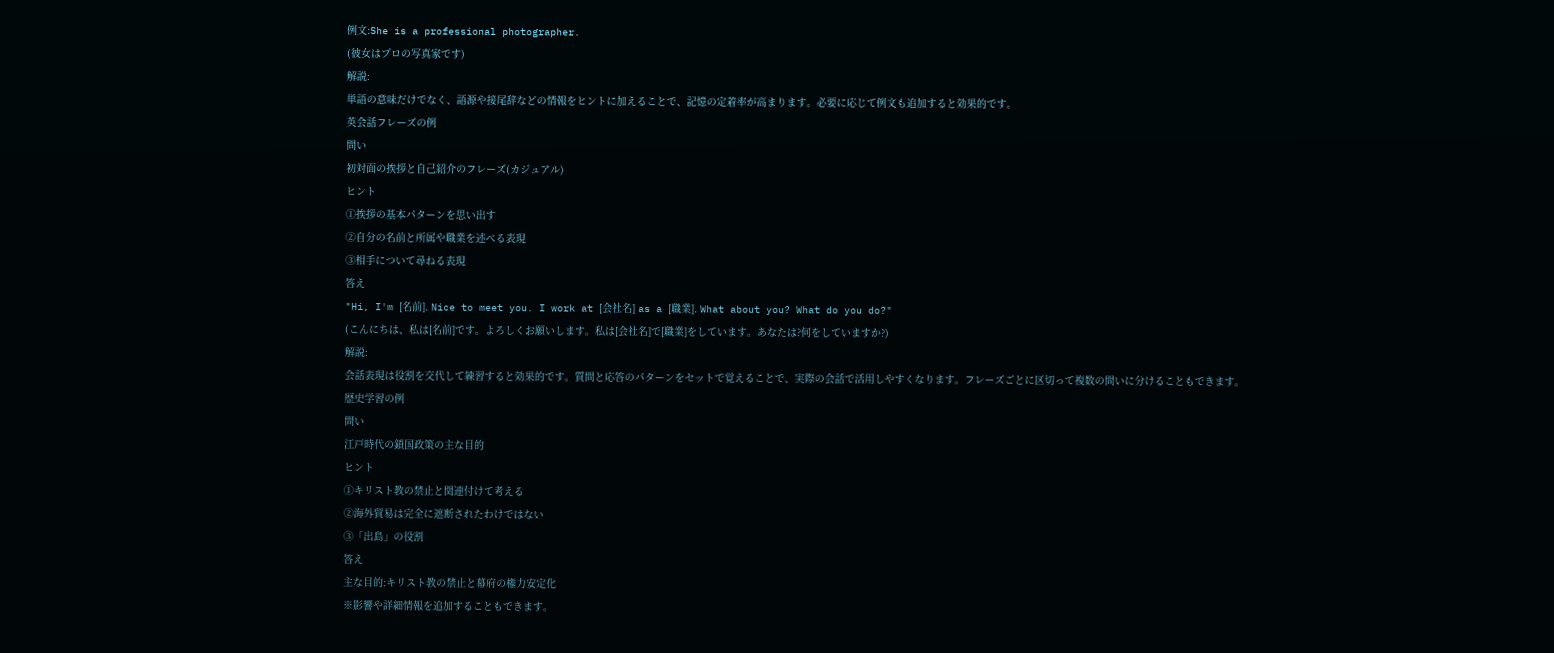例文:She is a professional photographer.
(彼女はプロの写真家です)
解説:
単語の意味だけでなく、語源や接尾辞などの情報をヒントに加えることで、記憶の定着率が高まります。必要に応じて例文も追加すると効果的です。
英会話フレーズの例
問い
初対面の挨拶と自己紹介のフレーズ(カジュアル)
ヒント
①挨拶の基本パターンを思い出す
②自分の名前と所属や職業を述べる表現
③相手について尋ねる表現
答え
"Hi, I'm [名前]. Nice to meet you. I work at [会社名] as a [職業]. What about you? What do you do?"
(こんにちは、私は[名前]です。よろしくお願いします。私は[会社名]で[職業]をしています。あなたは?何をしていますか?)
解説:
会話表現は役割を交代して練習すると効果的です。質問と応答のパターンをセットで覚えることで、実際の会話で活用しやすくなります。フレーズごとに区切って複数の問いに分けることもできます。
歴史学習の例
問い
江戸時代の鎖国政策の主な目的
ヒント
①キリスト教の禁止と関連付けて考える
②海外貿易は完全に遮断されたわけではない
③「出島」の役割
答え
主な目的:キリスト教の禁止と幕府の権力安定化
※影響や詳細情報を追加することもできます。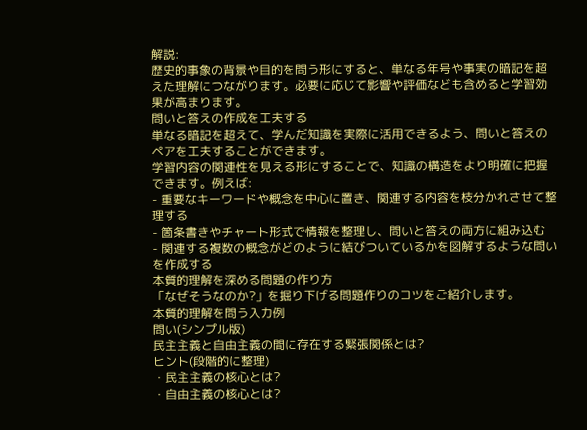解説:
歴史的事象の背景や目的を問う形にすると、単なる年号や事実の暗記を超えた理解につながります。必要に応じて影響や評価なども含めると学習効果が高まります。
問いと答えの作成を工夫する
単なる暗記を超えて、学んだ知識を実際に活用できるよう、問いと答えのペアを工夫することができます。
学習内容の関連性を見える形にすることで、知識の構造をより明確に把握できます。例えば:
- 重要なキーワードや概念を中心に置き、関連する内容を枝分かれさせて整理する
- 箇条書きやチャート形式で情報を整理し、問いと答えの両方に組み込む
- 関連する複数の概念がどのように結びついているかを図解するような問いを作成する
本質的理解を深める問題の作り方
「なぜそうなのか?」を掘り下げる問題作りのコツをご紹介します。
本質的理解を問う入力例
問い(シンプル版)
民主主義と自由主義の間に存在する緊張関係とは?
ヒント(段階的に整理)
・民主主義の核心とは?
・自由主義の核心とは?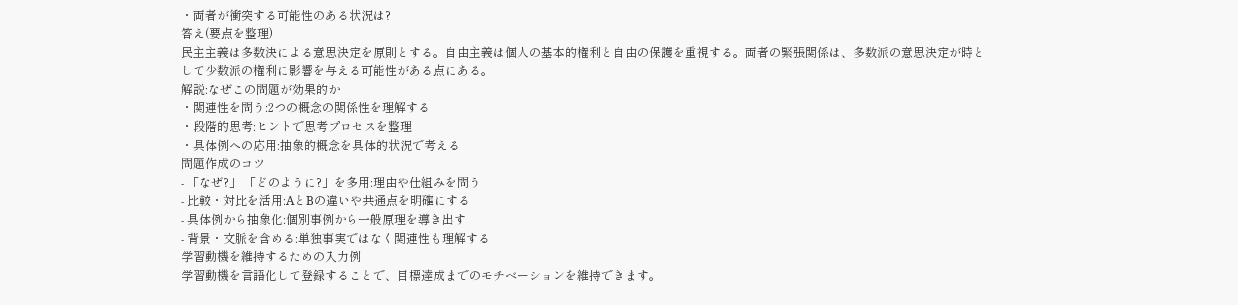・両者が衝突する可能性のある状況は?
答え(要点を整理)
民主主義は多数決による意思決定を原則とする。自由主義は個人の基本的権利と自由の保護を重視する。両者の緊張関係は、多数派の意思決定が時として少数派の権利に影響を与える可能性がある点にある。
解説:なぜこの問題が効果的か
・関連性を問う:2つの概念の関係性を理解する
・段階的思考:ヒントで思考プロセスを整理
・具体例への応用:抽象的概念を具体的状況で考える
問題作成のコツ
- 「なぜ?」 「どのように?」を多用:理由や仕組みを問う
- 比較・対比を活用:AとBの違いや共通点を明確にする
- 具体例から抽象化:個別事例から一般原理を導き出す
- 背景・文脈を含める:単独事実ではなく関連性も理解する
学習動機を維持するための入力例
学習動機を言語化して登録することで、目標達成までのモチベーションを維持できます。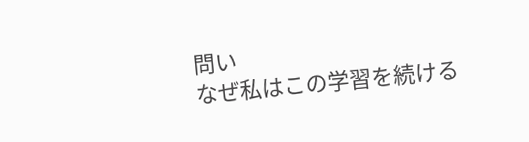問い
なぜ私はこの学習を続ける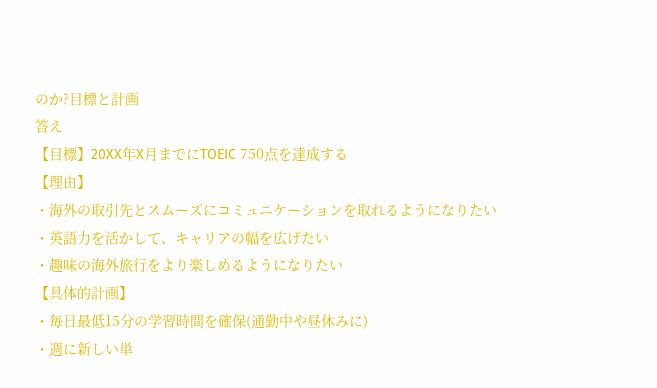のか?目標と計画
答え
【目標】20XX年X月までにTOEIC 750点を達成する
【理由】
・海外の取引先とスムーズにコミュニケーションを取れるようになりたい
・英語力を活かして、キャリアの幅を広げたい
・趣味の海外旅行をより楽しめるようになりたい
【具体的計画】
・毎日最低15分の学習時間を確保(通勤中や昼休みに)
・週に新しい単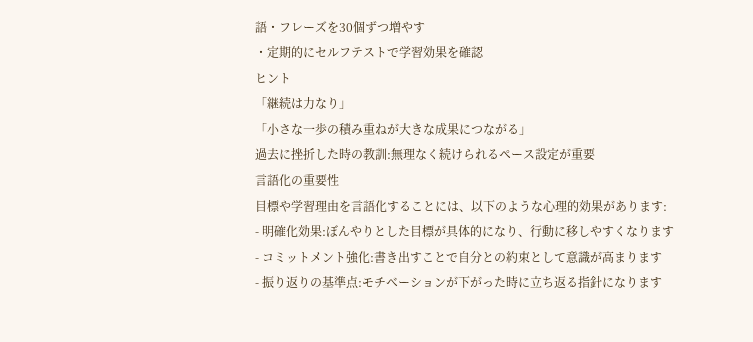語・フレーズを30個ずつ増やす
・定期的にセルフテストで学習効果を確認
ヒント
「継続は力なり」
「小さな一歩の積み重ねが大きな成果につながる」
過去に挫折した時の教訓:無理なく続けられるペース設定が重要
言語化の重要性
目標や学習理由を言語化することには、以下のような心理的効果があります:
- 明確化効果:ぼんやりとした目標が具体的になり、行動に移しやすくなります
- コミットメント強化:書き出すことで自分との約束として意識が高まります
- 振り返りの基準点:モチベーションが下がった時に立ち返る指針になります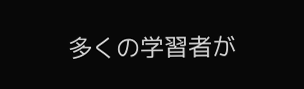多くの学習者が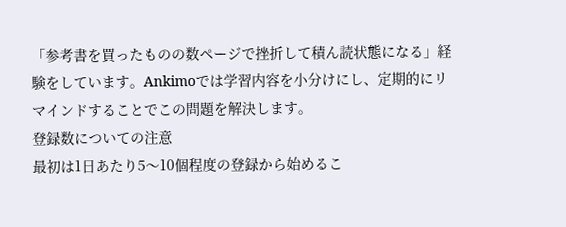「参考書を買ったものの数ページで挫折して積ん読状態になる」経験をしています。Ankimoでは学習内容を小分けにし、定期的にリマインドすることでこの問題を解決します。
登録数についての注意
最初は1日あたり5〜10個程度の登録から始めるこ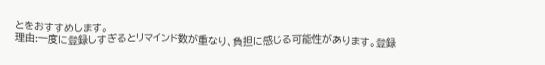とをおすすめします。
理由:一度に登録しすぎるとリマインド数が重なり、負担に感じる可能性があります。登録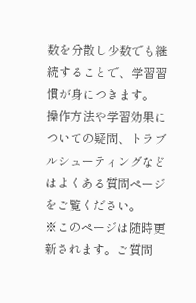数を分散し少数でも継続することで、学習習慣が身につきます。
操作方法や学習効果についての疑問、トラブルシューティングなどはよくある質問ページをご覧ください。
※このページは随時更新されます。ご質問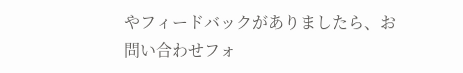やフィードバックがありましたら、お問い合わせフォ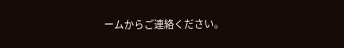ームからご連絡ください。